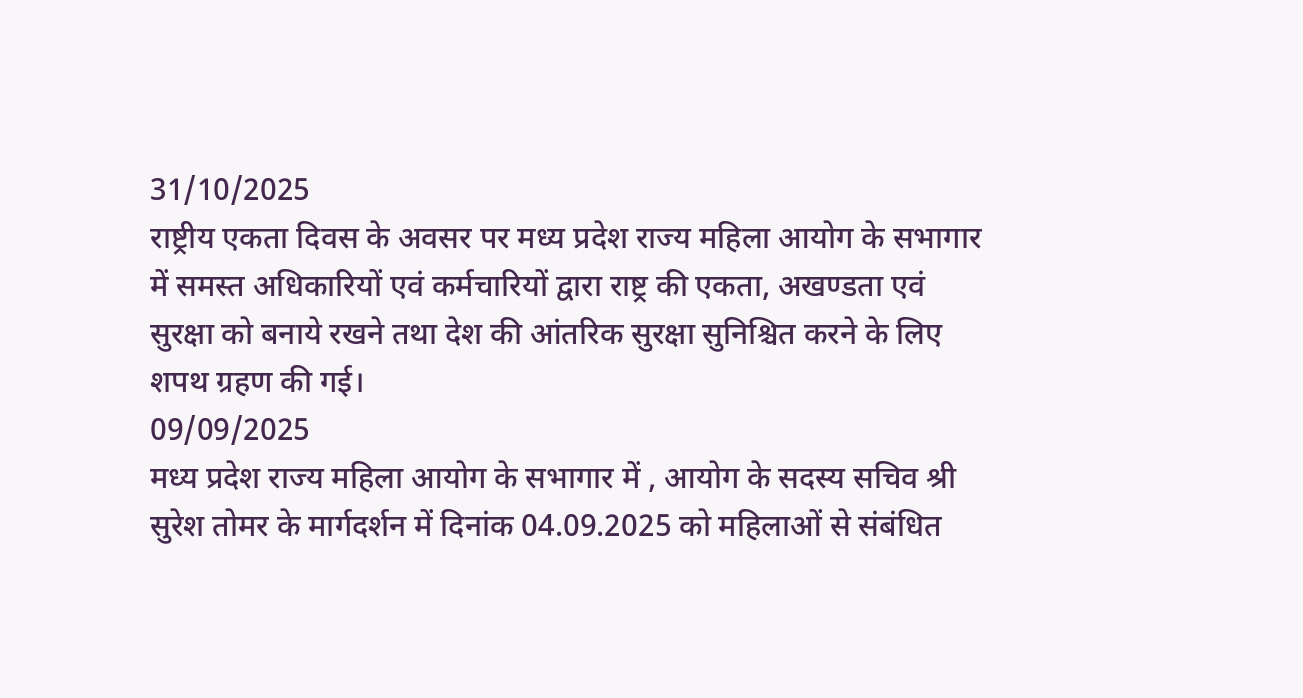31/10/2025
राष्ट्रीय एकता दिवस के अवसर पर मध्य प्रदेश राज्य महिला आयोग के सभागार में समस्त अधिकारियों एवं कर्मचारियों द्वारा राष्ट्र की एकता, अखण्डता एवं सुरक्षा को बनाये रखने तथा देश की आंतरिक सुरक्षा सुनिश्चित करने के लिए शपथ ग्रहण की गई।
09/09/2025
मध्य प्रदेश राज्य महिला आयोग के सभागार में , आयोग के सदस्य सचिव श्री सुरेश तोमर के मार्गदर्शन में दिनांक 04.09.2025 को महिलाओं से संबंधित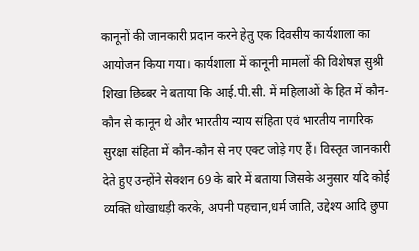कानूनों की जानकारी प्रदान करने हेतु एक दिवसीय कार्यशाला का आयोजन किया गया। कार्यशाला में कानूनी मामलों की विशेषज्ञ सुश्री शिखा छिब्बर ने बताया कि आई.पी.सी. में महिलाओं के हित में कौन-कौन से कानून थे और भारतीय न्याय संहिता एवं भारतीय नागरिक सुरक्षा संहिता में कौन-कौन से नए एक्ट जोड़े गए हैं। विस्तृत जानकारी देते हुए उन्होंने सेक्शन 69 के बारे में बताया जिसके अनुसार यदि कोई व्यक्ति धोखाधड़ी करके, अपनी पहचान,धर्म जाति, उद्देश्य आदि छुपा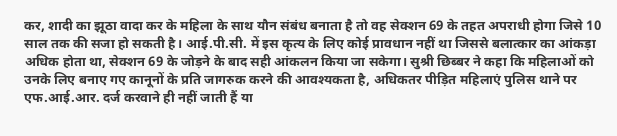कर, शादी का झूठा वादा कर के महिला के साथ यौन संबंध बनाता है तो वह सेक्शन 69 के तहत अपराधी होगा जिसे 10 साल तक की सजा हो सकती है। आई.पी.सी. में इस कृत्य के लिए कोई प्रावधान नहीं था जिससे बलात्कार का आंकड़ा अधिक होता था, सेक्शन 69 के जोड़ने के बाद सही आंकलन किया जा सकेगा। सुश्री छिब्बर ने कहा कि महिलाओं को उनके लिए बनाए गए कानूनों के प्रति जागरुक करने की आवश्यकता है, अधिकतर पीड़ित महिलाएं पुलिस थाने पर एफ.आई.आर. दर्ज करवाने ही नहीं जाती हैं या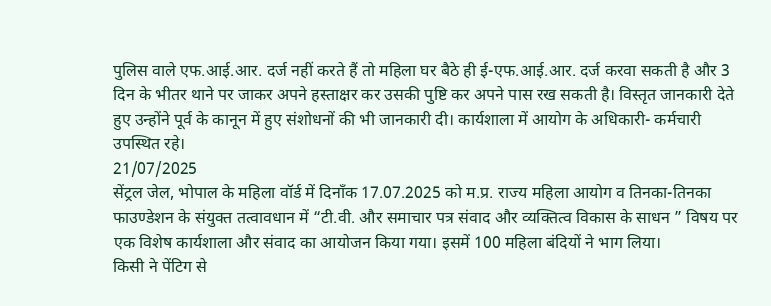पुलिस वाले एफ.आई.आर. दर्ज नहीं करते हैं तो महिला घर बैठे ही ई-एफ.आई.आर. दर्ज करवा सकती है और 3 दिन के भीतर थाने पर जाकर अपने हस्ताक्षर कर उसकी पुष्टि कर अपने पास रख सकती है। विस्तृत जानकारी देते हुए उन्होंने पूर्व के कानून में हुए संशोधनों की भी जानकारी दी। कार्यशाला में आयोग के अधिकारी- कर्मचारी उपस्थित रहे।
21/07/2025
सेंट्रल जेल, भोपाल के महिला वॉर्ड में दिनाँक 17.07.2025 को म.प्र. राज्य महिला आयोग व तिनका-तिनका फाउण्डेशन के संयुक्त तत्वावधान में “टी.वी. और समाचार पत्र संवाद और व्यक्तित्व विकास के साधन ” विषय पर एक विशेष कार्यशाला और संवाद का आयोजन किया गया। इसमें 100 महिला बंदियों ने भाग लिया।
किसी ने पेंटिग से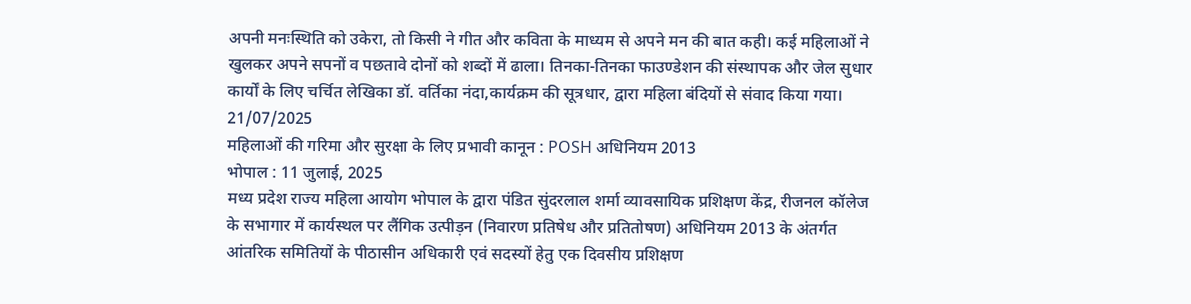अपनी मनःस्थिति को उकेरा, तो किसी ने गीत और कविता के माध्यम से अपने मन की बात कही। कई महिलाओं ने खुलकर अपने सपनों व पछतावे दोनों को शब्दों में ढाला। तिनका-तिनका फाउण्डेशन की संस्थापक और जेल सुधार कार्यों के लिए चर्चित लेखिका डॉ. वर्तिका नंदा,कार्यक्रम की सूत्रधार, द्वारा महिला बंदियों से संवाद किया गया।
21/07/2025
महिलाओं की गरिमा और सुरक्षा के लिए प्रभावी कानून : POSH अधिनियम 2013
भोपाल : 11 जुलाई, 2025
मध्य प्रदेश राज्य महिला आयोग भोपाल के द्वारा पंडित सुंदरलाल शर्मा व्यावसायिक प्रशिक्षण केंद्र, रीजनल कॉलेज के सभागार में कार्यस्थल पर लैंगिक उत्पीड़न (निवारण प्रतिषेध और प्रतितोषण) अधिनियम 2013 के अंतर्गत आंतरिक समितियों के पीठासीन अधिकारी एवं सदस्यों हेतु एक दिवसीय प्रशिक्षण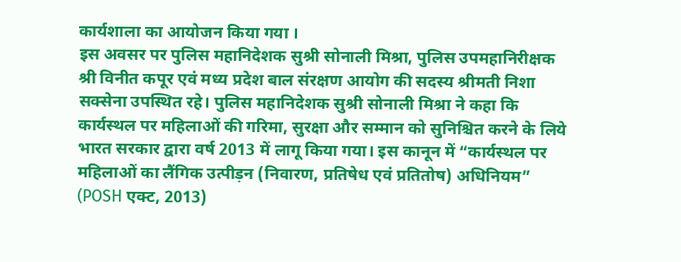कार्यशाला का आयोजन किया गया ।
इस अवसर पर पुलिस महानिदेशक सुश्री सोनाली मिश्रा, पुलिस उपमहानिरीक्षक श्री विनीत कपूर एवं मध्य प्रदेश बाल संरक्षण आयोग की सदस्य श्रीमती निशा सक्सेना उपस्थित रहे। पुलिस महानिदेशक सुश्री सोनाली मिश्रा ने कहा कि कार्यस्थल पर महिलाओं की गरिमा, सुरक्षा और सम्मान को सुनिश्चित करने के लिये भारत सरकार द्वारा वर्ष 2013 में लागू किया गया। इस कानून में “कार्यस्थल पर महिलाओं का लैंगिक उत्पीड़न (निवारण, प्रतिषेध एवं प्रतितोष) अधिनियम” (POSH एक्ट, 2013)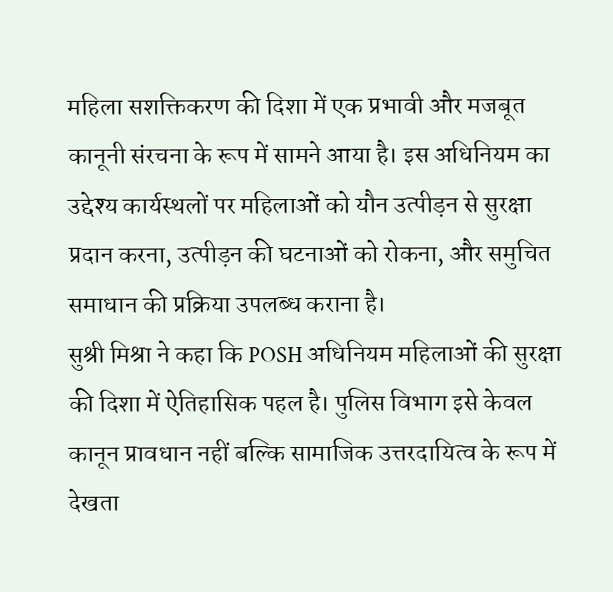महिला सशक्तिकरण की दिशा में एक प्रभावी और मजबूत कानूनी संरचना के रूप में सामने आया है। इस अधिनियम का उद्देश्य कार्यस्थलों पर महिलाओं को यौन उत्पीड़न से सुरक्षा प्रदान करना, उत्पीड़न की घटनाओं को रोकना, और समुचित समाधान की प्रक्रिया उपलब्ध कराना है।
सुश्री मिश्रा ने कहा कि POSH अधिनियम महिलाओं की सुरक्षा की दिशा में ऐतिहासिक पहल है। पुलिस विभाग इसे केवल कानून प्रावधान नहीं बल्कि सामाजिक उत्तरदायित्व के रूप में देखता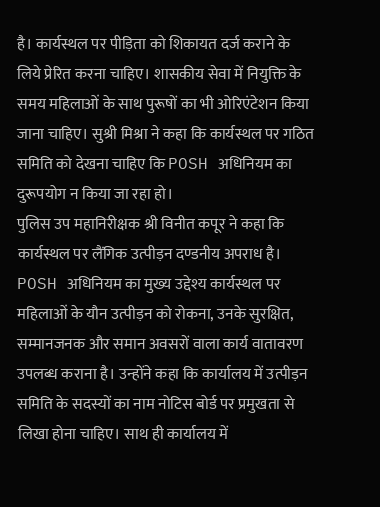है। कार्यस्थल पर पीड़िता को शिकायत दर्ज कराने के लिये प्रेरित करना चाहिए। शासकीय सेवा में नियुक्ति के समय महिलाओं के साथ पुरूषों का भी ओरिएंटेशन किया जाना चाहिए। सुश्री मिश्रा ने कहा कि कार्यस्थल पर गठित समिति को देखना चाहिए कि POSH अधिनियम का दुरूपयोग न किया जा रहा हो।
पुलिस उप महानिरीक्षक श्री विनीत कपूर ने कहा कि कार्यस्थल पर लैंगिक उत्पीड़न दण्डनीय अपराध है। POSH अधिनियम का मुख्य उद्देश्य कार्यस्थल पर महिलाओं के यौन उत्पीड़न को रोकना, उनके सुरक्षित, सम्मानजनक और समान अवसरों वाला कार्य वातावरण उपलब्ध कराना है। उन्होंने कहा कि कार्यालय में उत्पीड़न समिति के सदस्यों का नाम नोटिस बोर्ड पर प्रमुखता से लिखा होना चाहिए। साथ ही कार्यालय में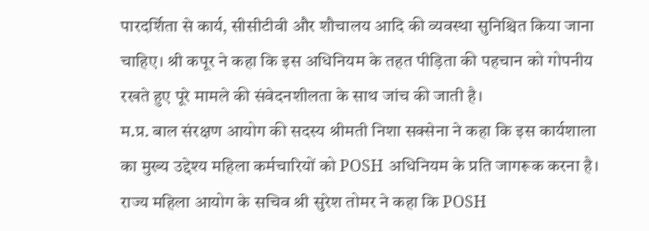पारदर्शिता से कार्य, सीसीटीवी और शौचालय आदि की व्यवस्था सुनिश्चित किया जाना चाहिए। श्री कपूर ने कहा कि इस अधिनियम के तहत पीड़िता की पहचान को गोपनीय रखते हुए पूरे मामले की संवेदनशीलता के साथ जांच की जाती है।
म.प्र. बाल संरक्षण आयोग की सदस्य श्रीमती निशा सक्सेना ने कहा कि इस कार्यशाला का मुख्य उद्देश्य महिला कर्मचारियों को POSH अधिनियम के प्रति जागरूक करना है। राज्य महिला आयोग के सचिव श्री सुरेश तोमर ने कहा कि POSH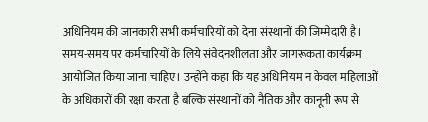अधिनियम की जानकारी सभी कर्मचारियों को देना संस्थानों की जिम्मेदारी है। समय-समय पर कर्मचारियों के लिये संवेदनशीलता और जागरूकता कार्यक्रम आयोजित किया जाना चाहिए। उन्होंने कहा कि यह अधिनियम न केवल महिलाओं के अधिकारों की रक्षा करता है बल्कि संस्थानों को नैतिक और कानूनी रूप से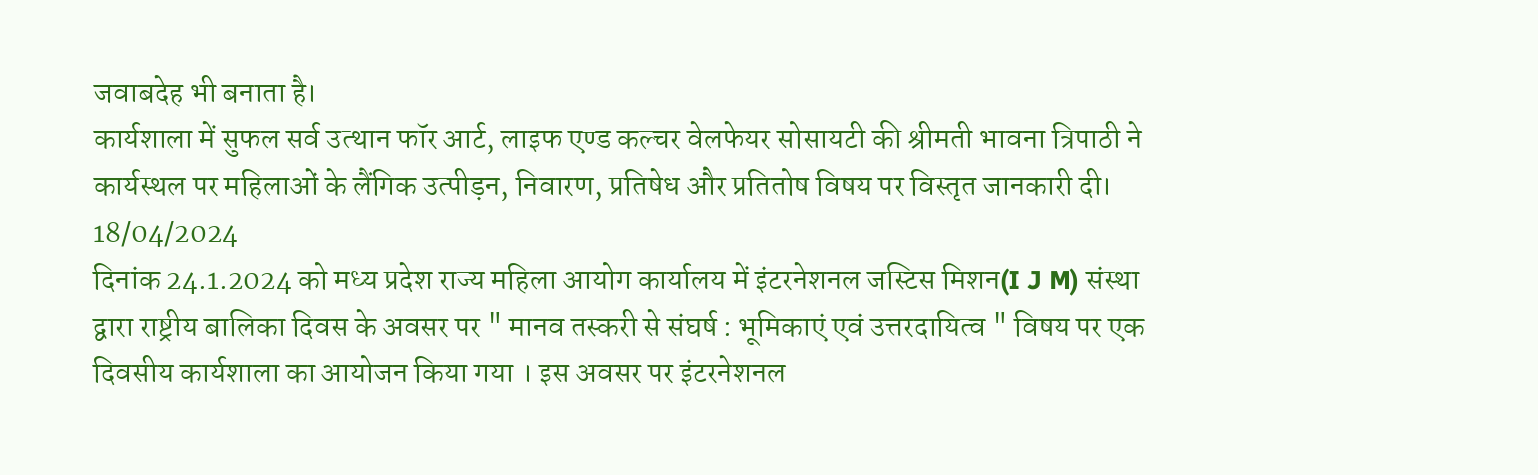जवाबदेह भी बनाता है।
कार्यशाला में सुफल सर्व उत्थान फॉर आर्ट, लाइफ एण्ड कल्चर वेलफेयर सोसायटी की श्रीमती भावना त्रिपाठी ने कार्यस्थल पर महिलाओं के लैंगिक उत्पीड़न, निवारण, प्रतिषेध और प्रतितोष विषय पर विस्तृत जानकारी दी।
18/04/2024
दिनांक 24.1.2024 को मध्य प्रदेश राज्य महिला आयोग कार्यालय में इंटरनेशनल जस्टिस मिशन(I J M) संस्था द्वारा राष्ट्रीय बालिका दिवस के अवसर पर " मानव तस्करी से संघर्ष : भूमिकाएं एवं उत्तरदायित्व " विषय पर एक दिवसीय कार्यशाला का आयोजन किया गया । इस अवसर पर इंटरनेशनल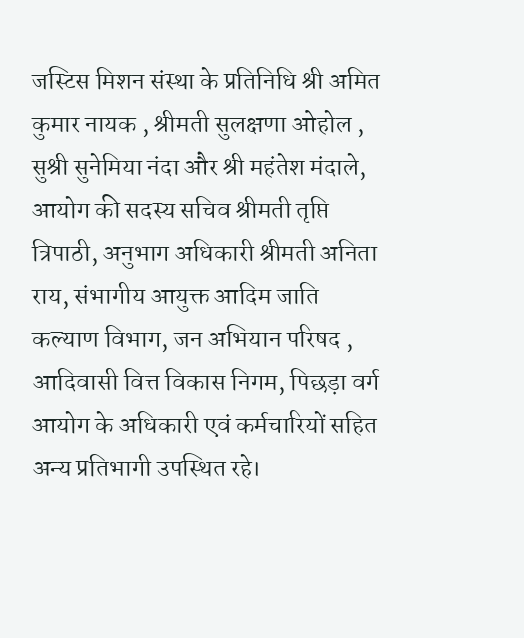जस्टिस मिशन संस्था के प्रतिनिधि श्री अमित कुमार नायक , श्रीमती सुलक्षणा ओहोल , सुश्री सुनेमिया नंदा और श्री महंतेश मंदाले, आयोग की सदस्य सचिव श्रीमती तृप्ति त्रिपाठी, अनुभाग अधिकारी श्रीमती अनिता राय, संभागीय आयुक्त आदिम जाति कल्याण विभाग, जन अभियान परिषद , आदिवासी वित्त विकास निगम, पिछड़ा वर्ग आयोग के अधिकारी एवं कर्मचारियों सहित अन्य प्रतिभागी उपस्थित रहे।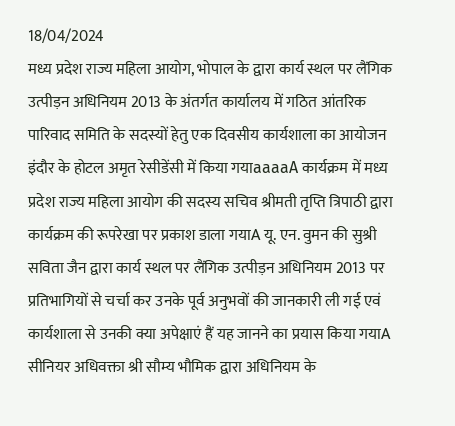18/04/2024
मध्य प्रदेश राज्य महिला आयोग, भोपाल के द्वारा कार्य स्थल पर लैंगिक उत्पीड़न अधिनियम 2013 के अंतर्गत कार्यालय में गठित आंतरिक पारिवाद समिति के सदस्यों हेतु एक दिवसीय कार्यशाला का आयोजन इंदौर के होटल अमृत रेसीडेंसी में किया गयाaaaaA कार्यक्रम में मध्य प्रदेश राज्य महिला आयोग की सदस्य सचिव श्रीमती तृप्ति त्रिपाठी द्वारा कार्यक्रम की रूपरेखा पर प्रकाश डाला गयाA यू. एन. वुमन की सुश्री सविता जैन द्वारा कार्य स्थल पर लैंगिक उत्पीड़न अधिनियम 2013 पर प्रतिभागियों से चर्चा कर उनके पूर्व अनुभवों की जानकारी ली गई एवं कार्यशाला से उनकी क्या अपेक्षाएं हैं यह जानने का प्रयास किया गयाA सीनियर अधिवक्ता श्री सौम्य भौमिक द्वारा अधिनियम के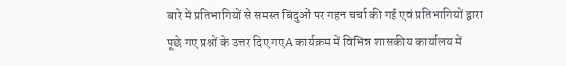बारे में प्रतिभागियों से समस्त बिंदुओं पर गहन चर्चा की गई एवं प्रतिभागियों द्वारा पूछे गए प्रश्नों के उत्तर दिए गएA कार्यक्रम में विभिन्न शासकीय कार्यालय में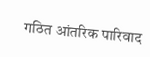गठित आंतरिक पारिवाद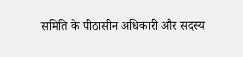समिति के पीठासीन अधिकारी और सदस्य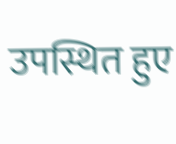उपस्थित हुए